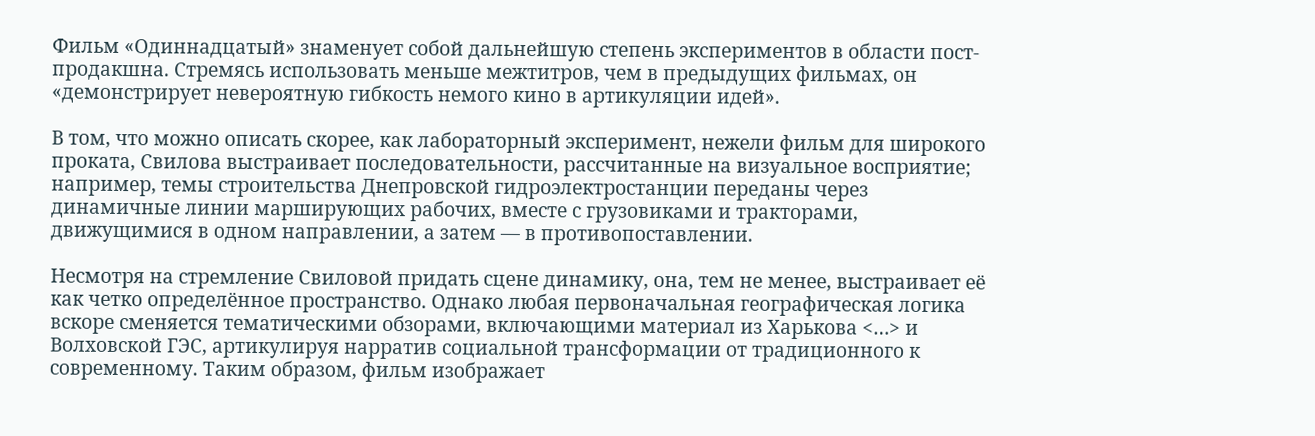Фильм «Одиннадцатый» знаменует собой дальнейшую степень экспериментов в области пост-продакшна. Стремясь использовать меньше межтитров, чем в предыдущих фильмах, он «демонстрирует невероятную гибкость немого кино в артикуляции идей».

В том, что можно описать скорее, как лабораторный эксперимент, нежели фильм для широкого проката, Свилова выстраивает последовательности, рассчитанные на визуальное восприятие; например, темы строительства Днепровской гидроэлектростанции переданы через динамичные линии марширующих рабочих, вместе с грузовиками и тракторами, движущимися в одном направлении, а затем — в противопоставлении.

Несмотря на стремление Свиловой придать сцене динамику, она, тем не менее, выстраивает её как четко определённое пространство. Однако любая первоначальная географическая логика вскоре сменяется тематическими обзорами, включающими материал из Харькова <…> и Волховской ГЭС, артикулируя нарратив социальной трансформации от традиционного к современному. Таким образом, фильм изображает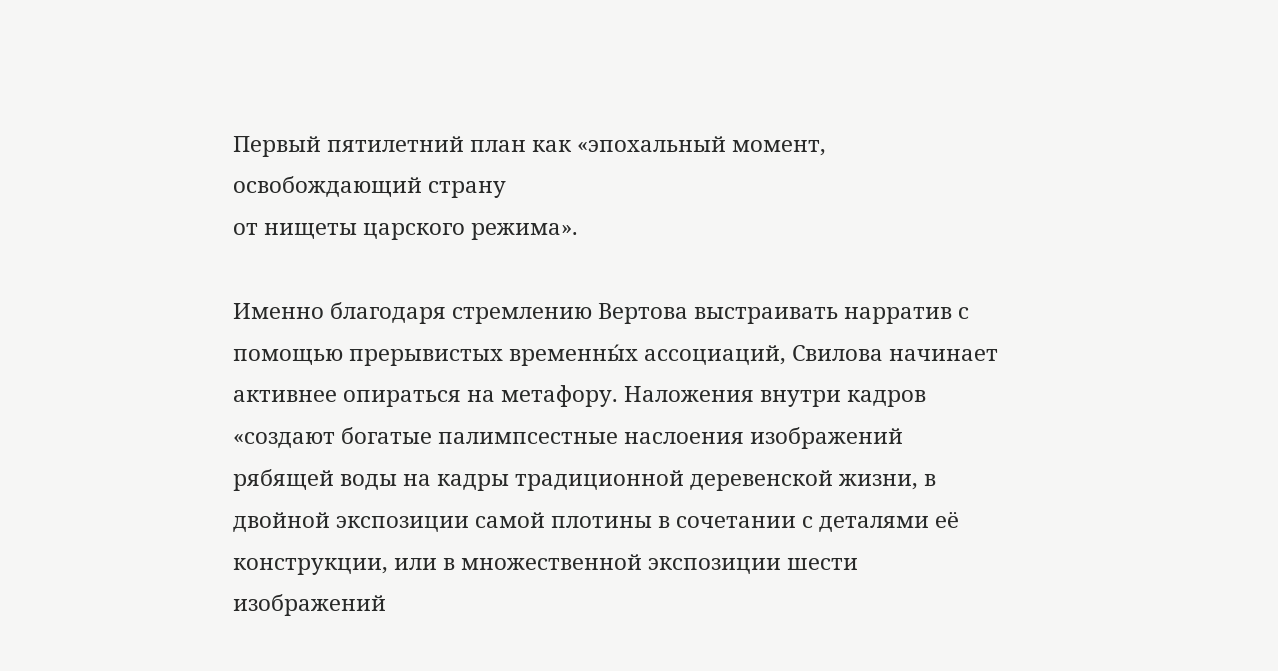Первый пятилетний план как «эпохальный момент, освобождающий страну
от нищеты царского режима».

Именно благодаря стремлению Вертова выстраивать нарратив с помощью прерывистых временны́х ассоциаций, Свилова начинает активнее опираться на метафору. Наложения внутри кадров «создают богатые палимпсестные наслоения изображений рябящей воды на кадры традиционной деревенской жизни, в двойной экспозиции самой плотины в сочетании с деталями её конструкции, или в множественной экспозиции шести изображений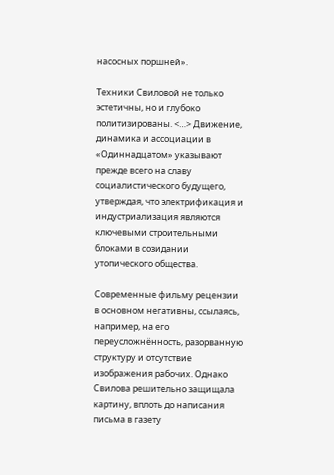насосных поршней».

Техники Свиловой не только эстетичны, но и глубоко политизированы. <…> Движение, динамика и ассоциации в «Одиннадцатом» указывают прежде всего на славу социалистического будущего, утверждая, что электрификация и индустриализация являются ключевыми строительными блоками в созидании утопического общества.

Современные фильму рецензии в основном негативны, ссылаясь, например, на его переусложнённость, разорванную структуру и отсутствие изображения рабочих. Однако Свилова решительно защищала картину, вплоть до написания письма в газету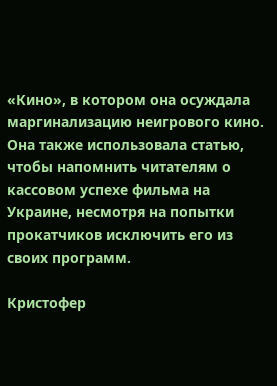«Кино», в котором она осуждала маргинализацию неигрового кино. Она также использовала статью, чтобы напомнить читателям о кассовом успехе фильма на Украине, несмотря на попытки прокатчиков исключить его из своих программ.

Кристофер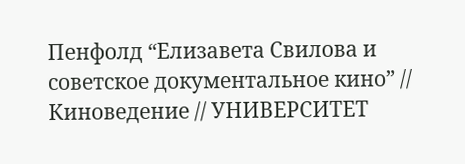Пенфолд “Елизавета Свилова и советское документальное кино” // Киноведение // УНИВЕРСИТЕТ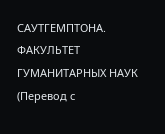САУТГЕМПТОНА. ФАКУЛЬТЕТ ГУМАНИТАРНЫХ НАУК (Перевод с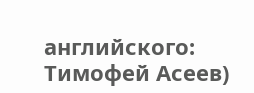английского: Тимофей Асеев)